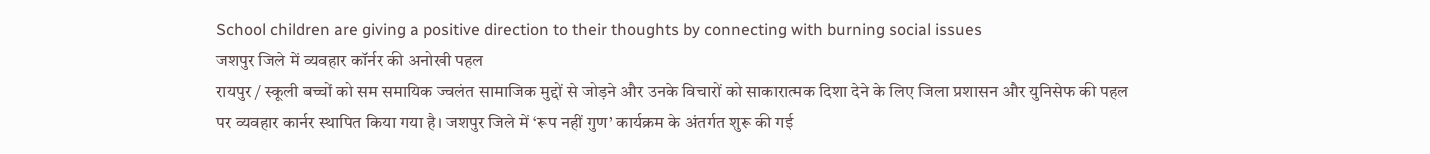School children are giving a positive direction to their thoughts by connecting with burning social issues
जशपुर जिले में व्यवहार कॉर्नर की अनोखी पहल
रायपुर / स्कूली बच्चों को सम समायिक ज्वलंत सामाजिक मुद्दों से जोड़ने और उनके विचारों को साकारात्मक दिशा देने के लिए जिला प्रशासन और युनिसेफ की पहल पर व्यवहार कार्नर स्थापित किया गया है। जशपुर जिले में ‘रूप नहीं गुण’ कार्यक्रम के अंतर्गत शुरू की गई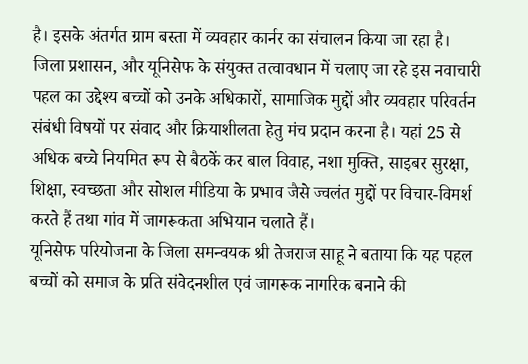है। इसके अंतर्गत ग्राम बस्ता में व्यवहार कार्नर का संचालन किया जा रहा है।
जिला प्रशासन, और यूनिसेफ के संयुक्त तत्वावधान में चलाए जा रहे इस नवाचारी पहल का उद्देश्य बच्चों को उनके अधिकारों, सामाजिक मुद्दों और व्यवहार परिवर्तन संबंधी विषयों पर संवाद और क्रियाशीलता हेतु मंच प्रदान करना है। यहां 25 से अधिक बच्चे नियमित रूप से बैठकें कर बाल विवाह, नशा मुक्ति, साइबर सुरक्षा, शिक्षा, स्वच्छता और सोशल मीडिया के प्रभाव जैसे ज्वलंत मुद्दों पर विचार-विमर्श करते हैं तथा गांव में जागरूकता अभियान चलाते हैं।
यूनिसेफ परियोजना के जिला समन्वयक श्री तेजराज साहू ने बताया कि यह पहल बच्चों को समाज के प्रति संवेदनशील एवं जागरूक नागरिक बनाने की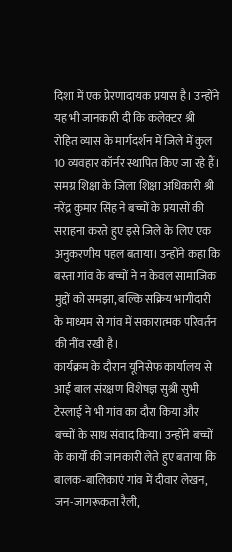दिशा में एक प्रेरणादायक प्रयास है। उन्होंने यह भी जानकारी दी कि कलेक्टर श्री रोहित व्यास के मार्गदर्शन में जिले में कुल 10 व्यवहार कॉर्नर स्थापित किए जा रहे हैं। समग्र शिक्षा के जिला शिक्षा अधिकारी श्री नरेंद्र कुमार सिंह ने बच्चों के प्रयासों की सराहना करते हुए इसे जिले के लिए एक अनुकरणीय पहल बताया। उन्होंने कहा कि बस्ता गांव के बच्चों ने न केवल सामाजिक मुद्दों को समझा, बल्कि सक्रिय भागीदारी के माध्यम से गांव में सकारात्मक परिवर्तन की नींव रखी है।
कार्यक्रम के दौरान यूनिसेफ कार्यालय से आईं बाल संरक्षण विशेषज्ञ सुश्री सुभी टेस्लाई ने भी गांव का दौरा किया और बच्चों के साथ संवाद किया। उन्होंने बच्चों के कार्यों की जानकारी लेते हुए बताया कि बालक-बालिकाएं गांव में दीवार लेखन, जन-जागरूकता रैली,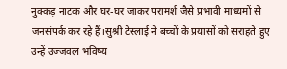नुक्कड़ नाटक और घर-घर जाकर परामर्श जैसे प्रभावी माध्यमों से जनसंपर्क कर रहे हैं।सुश्री टेस्लाई ने बच्चों के प्रयासों को सराहते हुए उन्हें उज्जवल भविष्य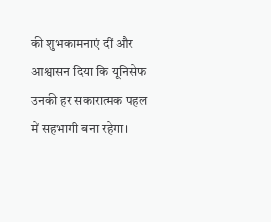की शुभकामनाएं दीं और आश्वासन दिया कि यूनिसेफ उनकी हर सकारात्मक पहल में सहभागी बना रहेगा।